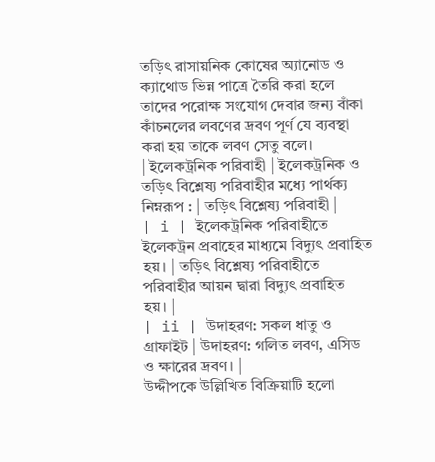তড়িৎ রাসায়নিক কোষের অ্যানোড ও ক্যাথোড ভিন্ন পাত্রে তৈরি করা হলে তাদের পরোক্ষ সংযোগ দেবার জন্য বাঁকা কাঁচনলের লবণের দ্রবণ পূর্ণ যে ব্যবস্থা করা হয় তাকে লবণ সেতু বলে।
| ইলেকট্রনিক পরিবাহী | ইলেকট্রনিক ও তড়িৎ বিশ্লেষ্য পরিবাহীর মধ্যে পার্থক্য নিম্নরূপ : | তড়িৎ বিশ্লেষ্য পরিবাহী |
| i | ইলেকট্রনিক পরিবাহীতে ইলেকট্রন প্রবাহের মাধ্যমে বিদ্যুৎ প্রবাহিত হয়। | তড়িৎ বিশ্লেষ্য পরিবাহীতে পরিবাহীর আয়ন দ্বারা বিদ্যুৎ প্রবাহিত হয়। |
| ii | উদাহরণ: সকল ধাতু ও গ্রাফাইট | উদাহরণ: গলিত লবণ, এসিড ও ক্ষারের দ্রবণ। |
উদ্দীপকে উল্লিখিত বিক্রিয়াটি হলো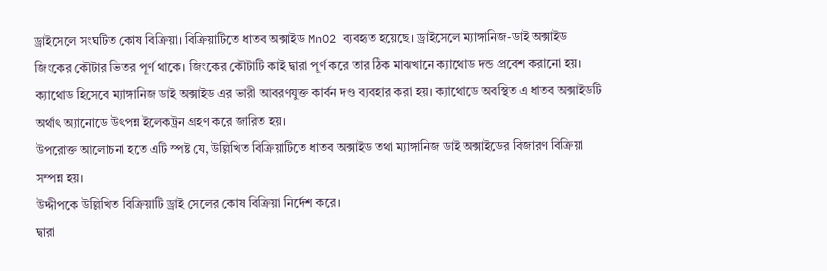ড্রাইসেলে সংঘটিত কোষ বিক্রিয়া। বিক্রিয়াটিতে ধাতব অক্সাইড MnO2 ব্যবহৃত হয়েছে। ড্রাইসেলে ম্যাঙ্গানিজ-ডাই অক্সাইড জিংকের কৌটার ভিতর পূর্ণ থাকে। জিংকের কৌটাটি কাই দ্বারা পূর্ণ করে তার ঠিক মাঝখানে ক্যাথোড দন্ড প্রবেশ করানো হয়। ক্যাথোড হিসেবে ম্যাঙ্গানিজ ডাই অক্সাইড এর ভারী আবরণযুক্ত কার্বন দণ্ড ব্যবহার করা হয়। ক্যাথোডে অবস্থিত এ ধাতব অক্সাইডটি অর্থাৎ অ্যানোডে উৎপন্ন ইলেকট্রন গ্রহণ করে জারিত হয়।
উপরোক্ত আলোচনা হতে এটি স্পষ্ট যে, উল্লিখিত বিক্রিয়াটিতে ধাতব অক্সাইড তথা ম্যাঙ্গানিজ ডাই অক্সাইডের বিজারণ বিক্রিয়া সম্পন্ন হয়।
উদ্দীপকে উল্লিখিত বিক্রিয়াটি ড্রাই সেলের কোষ বিক্রিয়া নির্দেশ করে।
দ্বারা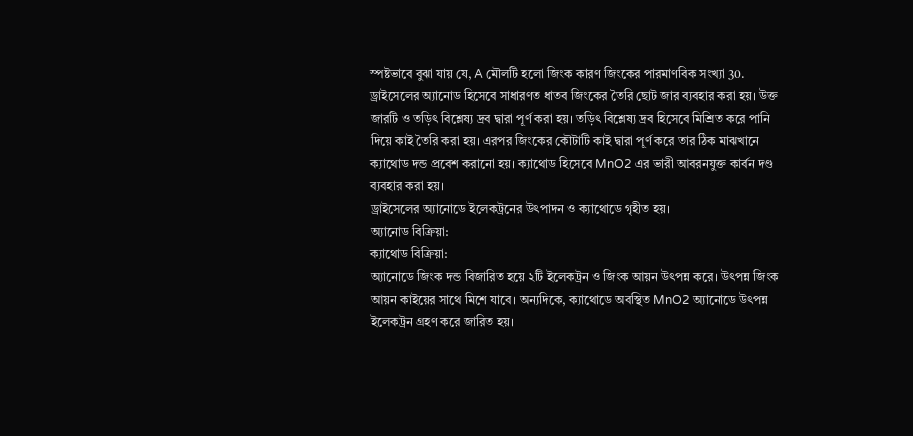স্পষ্টভাবে বুঝা যায় যে, A মৌলটি হলো জিংক কারণ জিংকের পারমাণবিক সংখ্যা 30.
ড্রাইসেলের অ্যানোড হিসেবে সাধারণত ধাতব জিংকের তৈরি ছোট জার ব্যবহার করা হয়। উক্ত জারটি ও তড়িৎ বিশ্লেষ্য দ্রব দ্বারা পূর্ণ করা হয়। তড়িৎ বিশ্লেষ্য দ্রব হিসেবে মিশ্রিত করে পানি দিয়ে কাই তৈরি করা হয়। এরপর জিংকের কৌটাটি কাই দ্বারা পূর্ণ করে তার ঠিক মাঝখানে ক্যাথোড দন্ড প্রবেশ করানো হয়। ক্যাথোড হিসেবে MnO2 এর ভারী আবরনযুক্ত কার্বন দণ্ড ব্যবহার করা হয়।
ড্রাইসেলের অ্যানোডে ইলেকট্রনের উৎপাদন ও ক্যাথোডে গৃহীত হয়।
অ্যানোড বিক্রিয়া:
ক্যাথোড বিক্রিয়া:
অ্যানোডে জিংক দন্ড বিজারিত হয়ে ২টি ইলেকট্রন ও জিংক আয়ন উৎপন্ন করে। উৎপন্ন জিংক আয়ন কাইয়ের সাথে মিশে যাবে। অন্যদিকে, ক্যাথোডে অবস্থিত MnO2 অ্যানোডে উৎপন্ন ইলেকট্রন গ্রহণ করে জারিত হয়।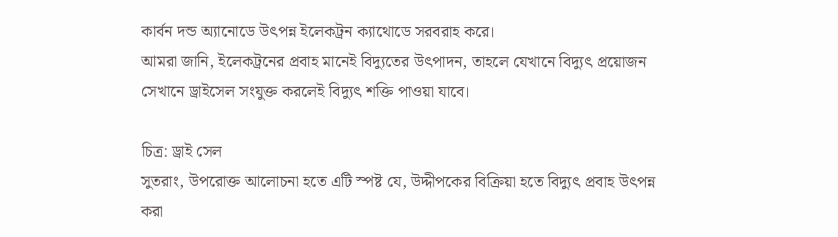কার্বন দন্ড অ্যানোডে উৎপন্ন ইলেকট্রন ক্যাথোডে সরবরাহ করে।
আমরা জানি, ইলেকট্রনের প্রবাহ মানেই বিদ্যুতের উৎপাদন, তাহলে যেখানে বিদ্যুৎ প্রয়োজন সেখানে ড্রাইসেল সংযুক্ত করলেই বিদ্যুৎ শক্তি পাওয়া যাবে।

চিত্র: ড্রাই সেল
সুতরাং, উপরোক্ত আলোচনা হতে এটি স্পষ্ট যে, উদ্দীপকের বিক্রিয়া হতে বিদ্যুৎ প্রবাহ উৎপন্ন করা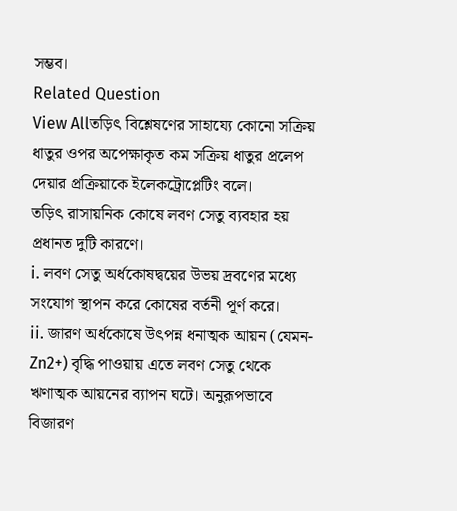সম্ভব।
Related Question
View Allতড়িৎ বিশ্লেষণের সাহায্যে কোনো সক্রিয় ধাতুর ওপর অপেক্ষাকৃত কম সক্রিয় ধাতুর প্রলেপ দেয়ার প্রক্রিয়াকে ইলেকট্রোপ্লেটিং বলে।
তড়িৎ রাসায়নিক কোষে লবণ সেতু ব্যবহার হয় প্রধানত দুটি কারণে।
i. লবণ সেতু অর্ধকোষদ্বয়ের উভয় দ্রবণের মধ্যে সংযোগ স্থাপন করে কোষের বর্তনী পূর্ণ করে।
ii. জারণ অর্ধকোষে উৎপন্ন ধনাত্মক আয়ন (যেমন- Zn2+) বৃদ্ধি পাওয়ায় এতে লবণ সেতু থেকে ঋণাত্মক আয়নের ব্যাপন ঘটে। অনুরূপভাবে বিজারণ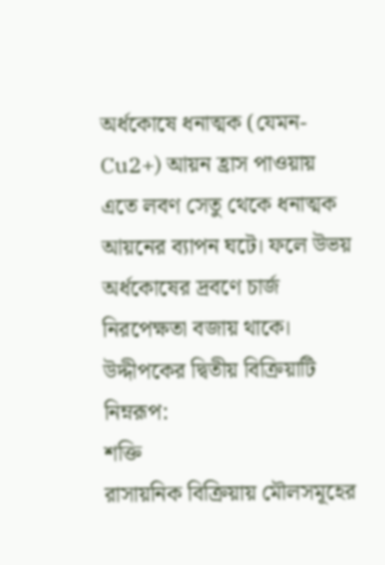অর্ধকোষে ধনাত্মক (যেমন- Cu2+) আয়ন হ্রাস পাওয়ায় এতে লবণ সেতু থেকে ধনাত্মক আয়নের ব্যাপন ঘটে। ফলে উভয় অর্ধকোষের দ্রবণে চার্জ নিরপেক্ষতা বজায় থাকে।
উদ্দীপকের দ্বিতীয় বিক্রিয়াটি নিম্নরূপ:
শক্তি
রাসায়নিক বিক্রিয়ায় মৌলসমূহের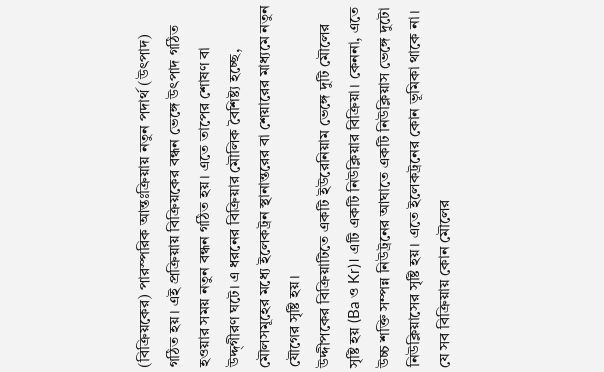(বিক্রিয়কের) পারস্পরিক আন্তঃক্রিয়ায় নতুন পদার্থ (উৎপাদ) গঠিত হয়। এই প্রক্রিয়ায় বিক্রিয়কের বন্ধন ভেঙ্গে উৎপাদ গঠিত হওয়ার সময় নতুন বন্ধন গঠিত হয়। এতে তাপের শোষণ বা উদ্দ্গীরণ ঘটে। এ ধরনের বিক্রিয়ার মৌলিক বৈশিষ্ট্য হচ্ছে, মৌলসমূহের মধ্যে ইলেকট্রন স্থানান্তরের বা শেয়ারের মাধ্যমে নতুন যৌগের সৃষ্টি হয়।
উদ্দীপকের বিক্রিয়াটিতে একটি ইউরেনিয়াম ভেঙ্গে দুটি মৌলের সৃষ্টি হয় (Ba ও Kr)। এটি একটি নিউক্লিয়ার বিক্রিয়া। কেননা, এতে উচ্চ শক্তি সম্পন্ন নিউট্রনের আঘাতে একটি নিউক্লিয়াস ভেঙ্গে দুটো নিউক্লিয়াসের সৃষ্টি হয়। এতে ইলেকট্রনের কোন ভূমিকা থাকে না। যে সব বিক্রিয়ায় কোন মৌলের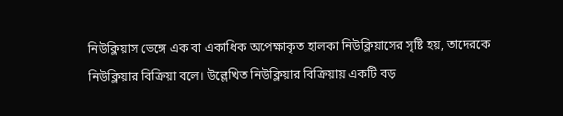নিউক্লিয়াস ভেঙ্গে এক বা একাধিক অপেক্ষাকৃত হালকা নিউক্লিয়াসের সৃষ্টি হয়, তাদেরকে নিউক্লিয়ার বিক্রিয়া বলে। উল্লেখিত নিউক্লিয়ার বিক্রিয়ায় একটি বড়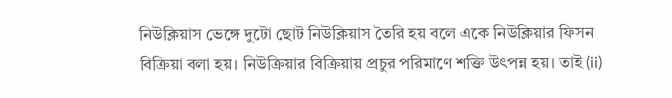নিউক্লিয়াস ভেঙ্গে দুটো ছোট নিউক্লিয়াস তৈরি হয় বলে একে নিউক্লিয়ার ফিসন বিক্রিয়া বলা হয়। নিউক্রিয়ার বিক্রিয়ায় প্রচুর পরিমাণে শক্তি উৎপন্ন হয়। তাই (ii)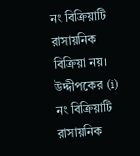নং বিক্রিয়াটি রাসায়নিক বিক্রিয়া নয়।
উদ্দীপকের (i) নং বিক্রিয়াটি রাসায়নিক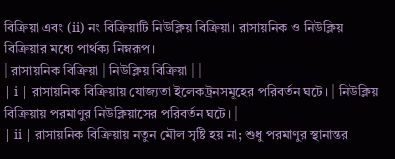বিক্রিয়া এবং (ii) নং বিক্রিয়াটি নিউক্লিয় বিক্রিয়া। রাসায়নিক ও নিউক্লিয় বিক্রিয়ার মধ্যে পার্থক্য নিম্নরূপ।
| রাসায়নিক বিক্রিয়া | নিউক্লিয় বিক্রিয়া | |
| i | রাসায়নিক বিক্রিয়ায় যোজ্যতা ইলেকট্রনসমূহের পরিবর্তন ঘটে। | নিউক্লিয় বিক্রিয়ায় পরমাণুর নিউক্লিয়াসের পরিবর্তন ঘটে। |
| ii | রাসায়নিক বিক্রিয়ায় নতুন মৌল সৃষ্টি হয় না; শুধু পরমাণুর স্থানান্তর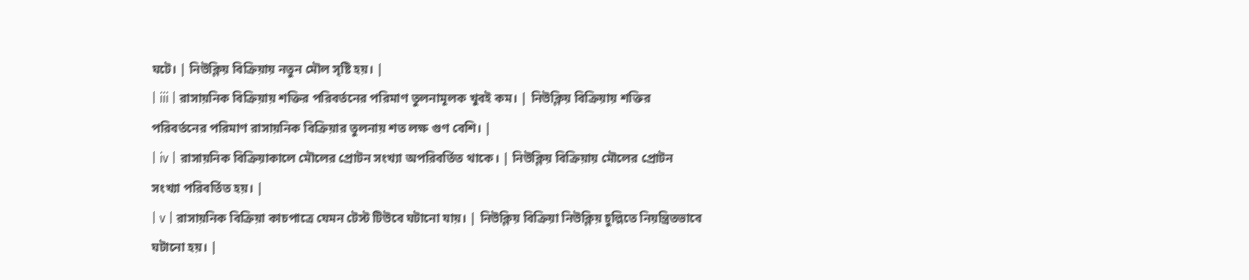ঘটে। | নিউক্লিয় বিক্রিয়ায় নতুন মৌল সৃষ্টি হয়। |
| iii | রাসায়নিক বিক্রিয়ায় শক্তির পরিবর্তনের পরিমাণ তুলনামূলক খুবই কম। | নিউক্লিয় বিক্রিয়ায় শক্তির পরিবর্তনের পরিমাণ রাসায়নিক বিক্রিয়ার তুলনায় শত লক্ষ গুণ বেশি। |
| iv | রাসায়নিক বিক্রিয়াকালে মৌলের প্রোটন সংখ্যা অপরিবর্তিত থাকে। | নিউক্লিয় বিক্রিয়ায় মৌলের প্রোটন সংখ্যা পরিবর্তিত হয়। |
| v | রাসায়নিক বিক্রিয়া কাচপাত্রে যেমন টেস্ট টিউবে ঘটানো যায়। | নিউক্লিয় বিক্রিয়া নিউক্লিয় চুল্লিতে নিয়ন্ত্রিতভাবে ঘটানো হয়। |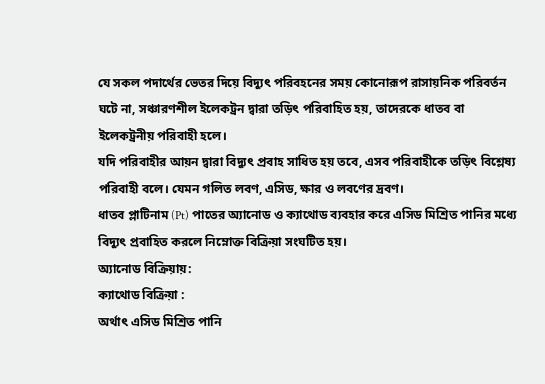যে সকল পদার্থের ভেতর দিয়ে বিদ্যুৎ পরিবহনের সময় কোনোরূপ রাসায়নিক পরিবর্তন ঘটে না, সঞ্চারণশীল ইলেকট্রন দ্বারা তড়িৎ পরিবাহিত হয়, তাদেরকে ধাতব বা ইলেকট্রনীয় পরিবাহী হলে।
যদি পরিবাহীর আয়ন দ্বারা বিদ্যুৎ প্রবাহ সাধিত হয় তবে, এসব পরিবাহীকে তড়িৎ বিশ্লেষ্য পরিবাহী বলে। যেমন গলিত লবণ, এসিড, ক্ষার ও লবণের দ্রবণ।
ধাতব প্লাটিনাম (Pt) পাতের অ্যানোড ও ক্যাথোড ব্যবহার করে এসিড মিশ্রিত পানির মধ্যে বিদ্যুৎ প্রবাহিত করলে নিম্নোক্ত বিক্রিয়া সংঘটিত হয়।
অ্যানোড বিক্রিয়ায়:
ক্যাথোড বিক্রিয়া :
অর্থাৎ এসিড মিশ্রিত পানি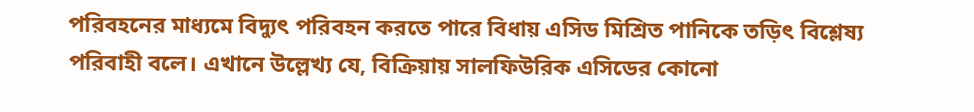পরিবহনের মাধ্যমে বিদ্যুৎ পরিবহন করতে পারে বিধায় এসিড মিশ্রিত পানিকে তড়িৎ বিশ্লেষ্য পরিবাহী বলে। এখানে উল্লেখ্য যে, বিক্রিয়ায় সালফিউরিক এসিডের কোনো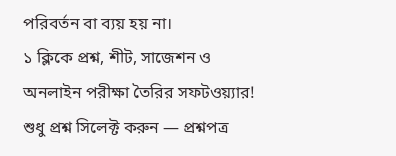পরিবর্তন বা ব্যয় হয় না।
১ ক্লিকে প্রশ্ন, শীট, সাজেশন ও
অনলাইন পরীক্ষা তৈরির সফটওয়্যার!
শুধু প্রশ্ন সিলেক্ট করুন — প্রশ্নপত্র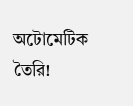অটোমেটিক তৈরি!